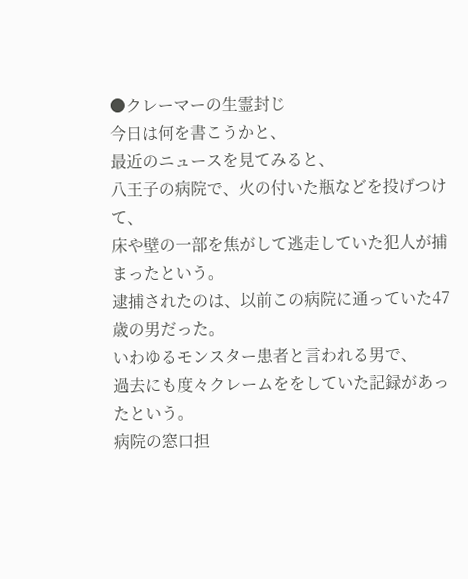●クレーマーの生霊封じ
今日は何を書こうかと、
最近のニュースを見てみると、
八王子の病院で、火の付いた瓶などを投げつけて、
床や壁の一部を焦がして逃走していた犯人が捕まったという。
逮捕されたのは、以前この病院に通っていた47歳の男だった。
いわゆるモンスター患者と言われる男で、
過去にも度々クレームををしていた記録があったという。
病院の窓口担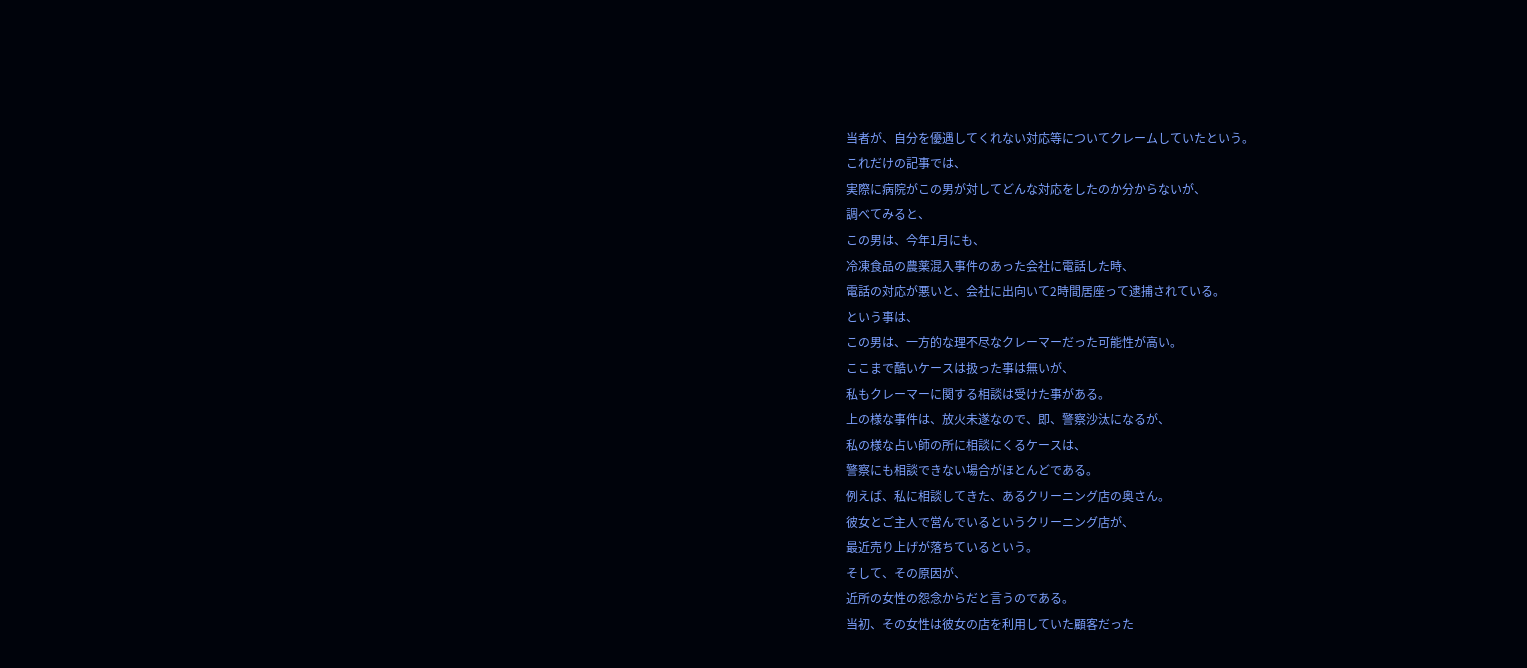当者が、自分を優遇してくれない対応等についてクレームしていたという。
これだけの記事では、
実際に病院がこの男が対してどんな対応をしたのか分からないが、
調べてみると、
この男は、今年1月にも、
冷凍食品の農薬混入事件のあった会社に電話した時、
電話の対応が悪いと、会社に出向いて2時間居座って逮捕されている。
という事は、
この男は、一方的な理不尽なクレーマーだった可能性が高い。
ここまで酷いケースは扱った事は無いが、
私もクレーマーに関する相談は受けた事がある。
上の様な事件は、放火未遂なので、即、警察沙汰になるが、
私の様な占い師の所に相談にくるケースは、
警察にも相談できない場合がほとんどである。
例えば、私に相談してきた、あるクリーニング店の奥さん。
彼女とご主人で営んでいるというクリーニング店が、
最近売り上げが落ちているという。
そして、その原因が、
近所の女性の怨念からだと言うのである。
当初、その女性は彼女の店を利用していた顧客だった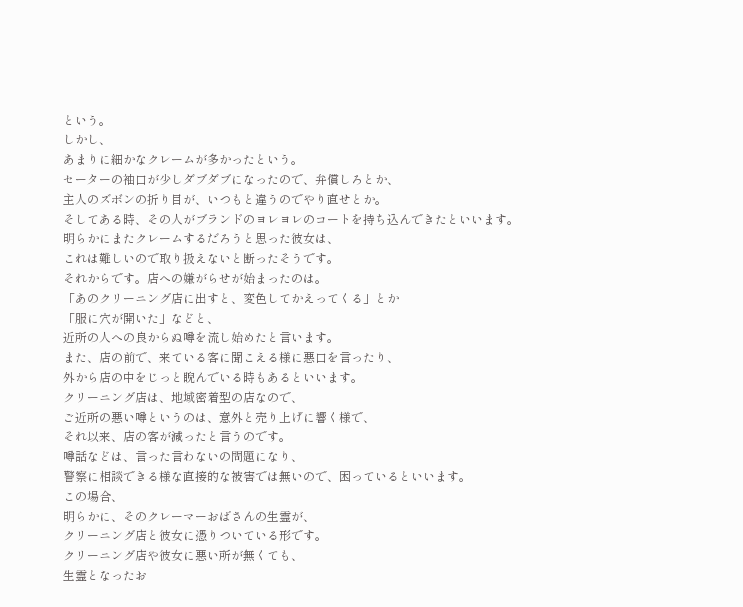という。
しかし、
あまりに細かなクレームが多かったという。
セーターの袖口が少しダブダブになったので、弁償しろとか、
主人のズボンの折り目が、いつもと違うのでやり直せとか。
そしてある時、その人がブランドのヨレヨレのコートを持ち込んできたといいます。
明らかにまたクレームするだろうと思った彼女は、
これは難しいので取り扱えないと断ったそうです。
それからです。店への嫌がらせが始まったのは。
「あのクリーニング店に出すと、変色してかえってくる」とか
「服に穴が開いた」などと、
近所の人への良からぬ噂を流し始めたと言います。
また、店の前で、来ている客に聞こえる様に悪口を言ったり、
外から店の中をじっと睨んでいる時もあるといいます。
クリーニング店は、地域密着型の店なので、
ご近所の悪い噂というのは、意外と売り上げに響く様で、
それ以来、店の客が減ったと言うのです。
噂話などは、言った言わないの問題になり、
警察に相談できる様な直接的な被害では無いので、困っているといいます。
この場合、
明らかに、そのクレーマーおばさんの生霊が、
クリーニング店と彼女に憑りついている形です。
クリーニング店や彼女に悪い所が無くても、
生霊となったお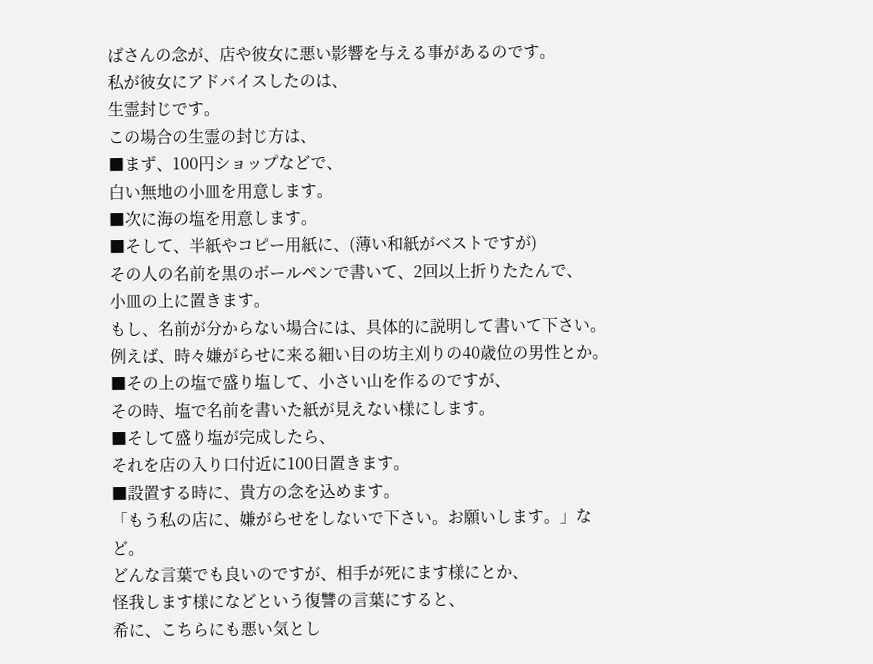ばさんの念が、店や彼女に悪い影響を与える事があるのです。
私が彼女にアドバイスしたのは、
生霊封じです。
この場合の生霊の封じ方は、
■まず、100円ショップなどで、
白い無地の小皿を用意します。
■次に海の塩を用意します。
■そして、半紙やコピー用紙に、(薄い和紙がベストですが)
その人の名前を黒のボールペンで書いて、2回以上折りたたんで、
小皿の上に置きます。
もし、名前が分からない場合には、具体的に説明して書いて下さい。
例えば、時々嫌がらせに来る細い目の坊主刈りの40歳位の男性とか。
■その上の塩で盛り塩して、小さい山を作るのですが、
その時、塩で名前を書いた紙が見えない様にします。
■そして盛り塩が完成したら、
それを店の入り口付近に100日置きます。
■設置する時に、貴方の念を込めます。
「もう私の店に、嫌がらせをしないで下さい。お願いします。」など。
どんな言葉でも良いのですが、相手が死にます様にとか、
怪我します様になどという復讐の言葉にすると、
希に、こちらにも悪い気とし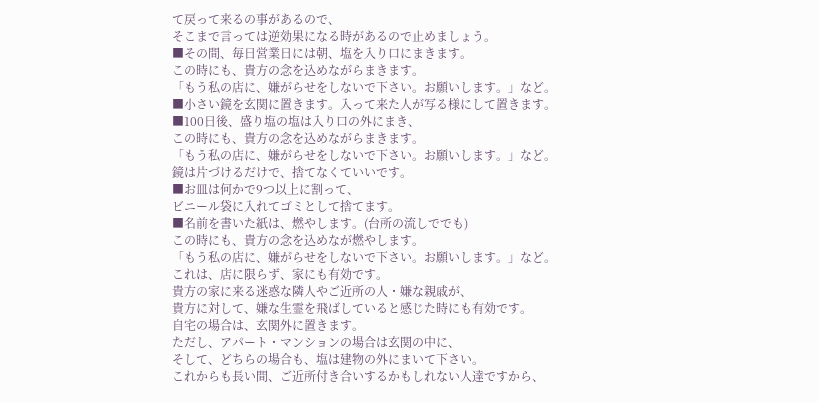て戻って来るの事があるので、
そこまで言っては逆効果になる時があるので止めましょう。
■その間、毎日営業日には朝、塩を入り口にまきます。
この時にも、貴方の念を込めながらまきます。
「もう私の店に、嫌がらせをしないで下さい。お願いします。」など。
■小さい鏡を玄関に置きます。入って来た人が写る様にして置きます。
■100日後、盛り塩の塩は入り口の外にまき、
この時にも、貴方の念を込めながらまきます。
「もう私の店に、嫌がらせをしないで下さい。お願いします。」など。
鏡は片づけるだけで、捨てなくていいです。
■お皿は何かで9つ以上に割って、
ビニール袋に入れてゴミとして捨てます。
■名前を書いた紙は、燃やします。(台所の流しででも)
この時にも、貴方の念を込めなが燃やします。
「もう私の店に、嫌がらせをしないで下さい。お願いします。」など。
これは、店に限らず、家にも有効です。
貴方の家に来る迷惑な隣人やご近所の人・嫌な親戚が、
貴方に対して、嫌な生霊を飛ばしていると感じた時にも有効です。
自宅の場合は、玄関外に置きます。
ただし、アパート・マンションの場合は玄関の中に、
そして、どちらの場合も、塩は建物の外にまいて下さい。
これからも長い間、ご近所付き合いするかもしれない人達ですから、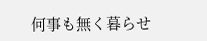何事も無く暮らせ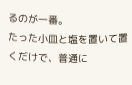るのが一番。
たった小皿と塩を置いて置くだけで、普通に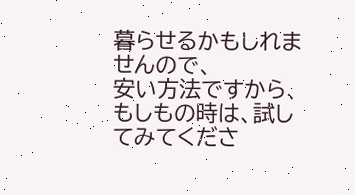暮らせるかもしれませんので、
安い方法ですから、
もしもの時は、試してみてくださ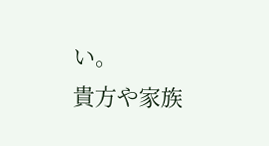い。
貴方や家族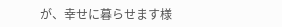が、幸せに暮らせます様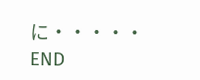に・・・・・
END